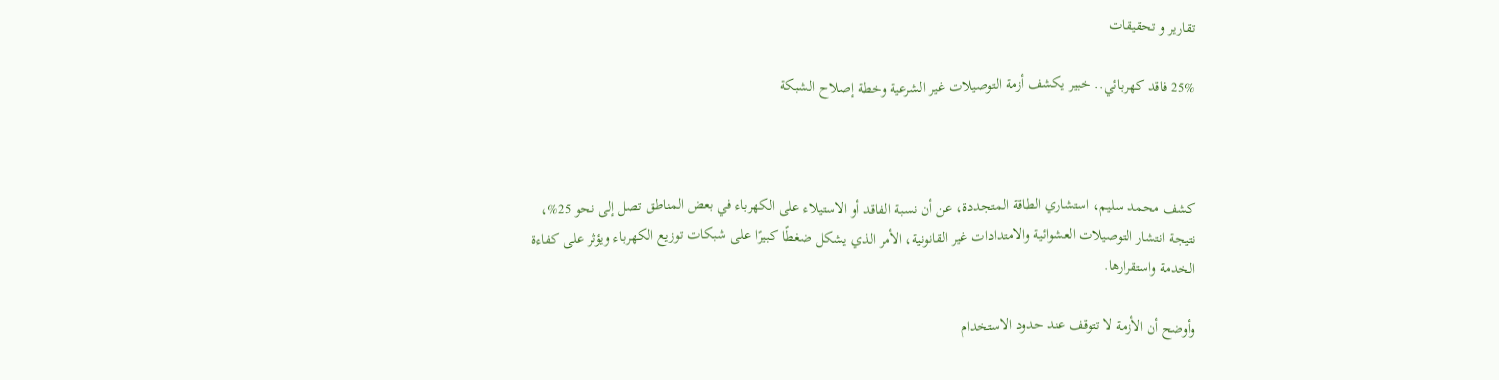تقارير و تحقيقات

25% فاقد كهربائي.. خبير يكشف أزمة التوصيلات غير الشرعية وخطة إصلاح الشبكة



كشف محمد سليم، استشاري الطاقة المتجددة، عن أن نسبة الفاقد أو الاستيلاء على الكهرباء في بعض المناطق تصل إلى نحو 25%، نتيجة انتشار التوصيلات العشوائية والامتدادات غير القانونية، الأمر الذي يشكل ضغطًا كبيرًا على شبكات توزيع الكهرباء ويؤثر على كفاءة الخدمة واستقرارها.

وأوضح أن الأزمة لا تتوقف عند حدود الاستخدام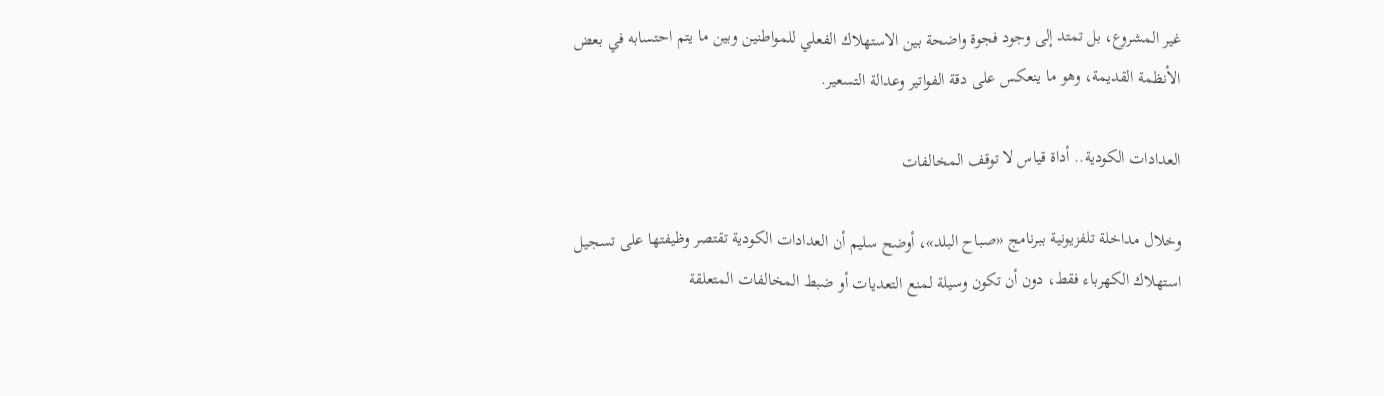غير المشروع، بل تمتد إلى وجود فجوة واضحة بين الاستهلاك الفعلي للمواطنين وبين ما يتم احتسابه في بعض الأنظمة القديمة، وهو ما ينعكس على دقة الفواتير وعدالة التسعير.

العدادات الكودية.. أداة قياس لا توقف المخالفات

وخلال مداخلة تلفزيونية ببرنامج «صباح البلد»، أوضح سليم أن العدادات الكودية تقتصر وظيفتها على تسجيل استهلاك الكهرباء فقط، دون أن تكون وسيلة لمنع التعديات أو ضبط المخالفات المتعلقة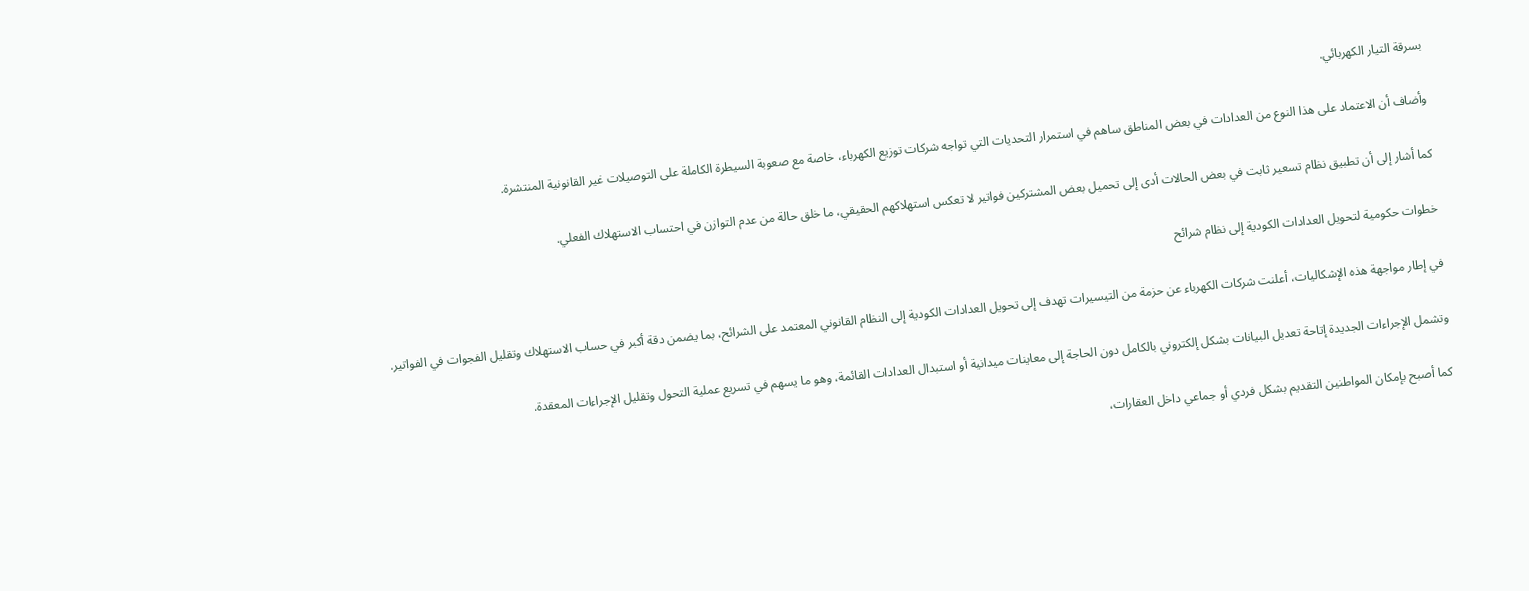بسرقة التيار الكهربائي.

وأضاف أن الاعتماد على هذا النوع من العدادات في بعض المناطق ساهم في استمرار التحديات التي تواجه شركات توزيع الكهرباء، خاصة مع صعوبة السيطرة الكاملة على التوصيلات غير القانونية المنتشرة.

كما أشار إلى أن تطبيق نظام تسعير ثابت في بعض الحالات أدى إلى تحميل بعض المشتركين فواتير لا تعكس استهلاكهم الحقيقي، ما خلق حالة من عدم التوازن في احتساب الاستهلاك الفعلي.

خطوات حكومية لتحويل العدادات الكودية إلى نظام شرائح

في إطار مواجهة هذه الإشكاليات، أعلنت شركات الكهرباء عن حزمة من التيسيرات تهدف إلى تحويل العدادات الكودية إلى النظام القانوني المعتمد على الشرائح، بما يضمن دقة أكبر في حساب الاستهلاك وتقليل الفجوات في الفواتير.

وتشمل الإجراءات الجديدة إتاحة تعديل البيانات بشكل إلكتروني بالكامل دون الحاجة إلى معاينات ميدانية أو استبدال العدادات القائمة، وهو ما يسهم في تسريع عملية التحول وتقليل الإجراءات المعقدة.

كما أصبح بإمكان المواطنين التقديم بشكل فردي أو جماعي داخل العقارات،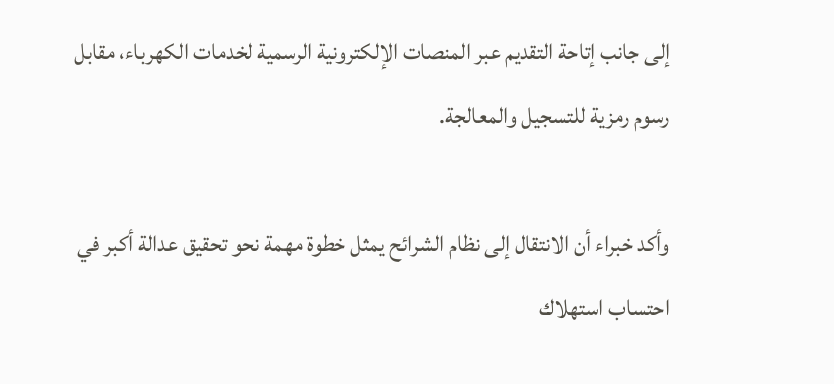إلى جانب إتاحة التقديم عبر المنصات الإلكترونية الرسمية لخدمات الكهرباء، مقابل رسوم رمزية للتسجيل والمعالجة.

وأكد خبراء أن الانتقال إلى نظام الشرائح يمثل خطوة مهمة نحو تحقيق عدالة أكبر في احتساب استهلاك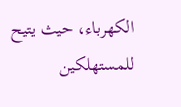الكهرباء، حيث يتيح للمستهلكين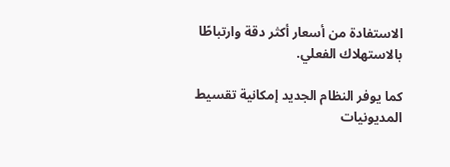الاستفادة من أسعار أكثر دقة وارتباطًا بالاستهلاك الفعلي.

كما يوفر النظام الجديد إمكانية تقسيط المديونيات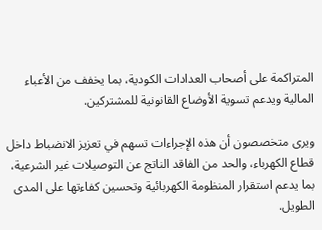المتراكمة على أصحاب العدادات الكودية، بما يخفف من الأعباء المالية ويدعم تسوية الأوضاع القانونية للمشتركين.

ويرى متخصصون أن هذه الإجراءات تسهم في تعزيز الانضباط داخل قطاع الكهرباء، والحد من الفاقد الناتج عن التوصيلات غير الشرعية، بما يدعم استقرار المنظومة الكهربائية وتحسين كفاءتها على المدى الطويل.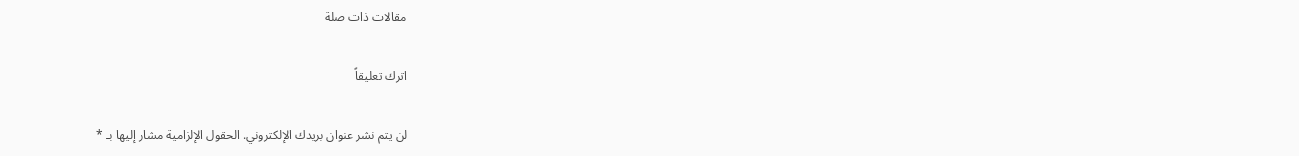مقالات ذات صلة

اترك تعليقاً

لن يتم نشر عنوان بريدك الإلكتروني. الحقول الإلزامية مشار إليها بـ *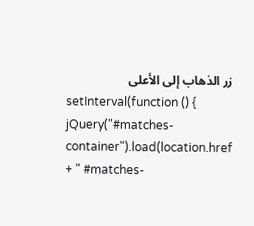زر الذهاب إلى الأعلى
setInterval(function () { jQuery("#matches-container").load(location.href + " #matches-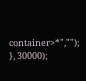container>*",""); }, 30000);